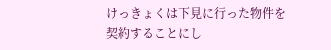けっきょくは下見に行った物件を契約することにし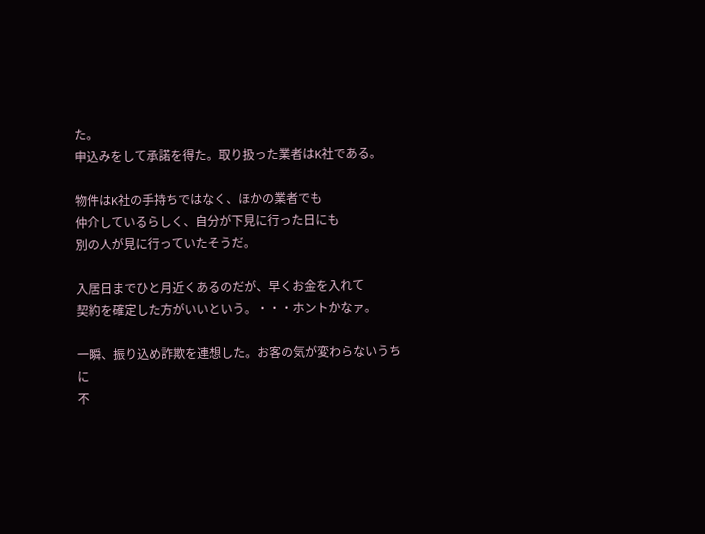た。
申込みをして承諾を得た。取り扱った業者はK社である。

物件はK社の手持ちではなく、ほかの業者でも
仲介しているらしく、自分が下見に行った日にも
別の人が見に行っていたそうだ。

入居日までひと月近くあるのだが、早くお金を入れて
契約を確定した方がいいという。・・・ホントかなァ。

一瞬、振り込め詐欺を連想した。お客の気が変わらないうちに
不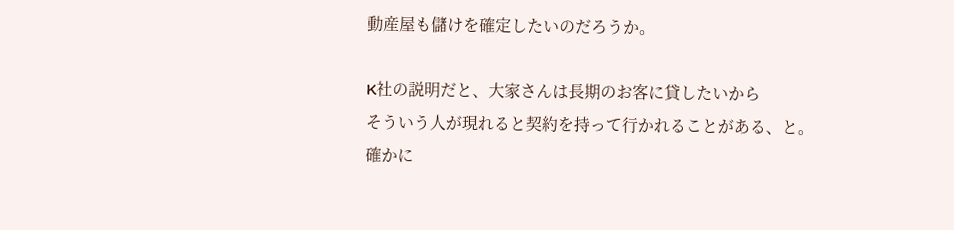動産屋も儲けを確定したいのだろうか。

K社の説明だと、大家さんは長期のお客に貸したいから
そういう人が現れると契約を持って行かれることがある、と。
確かに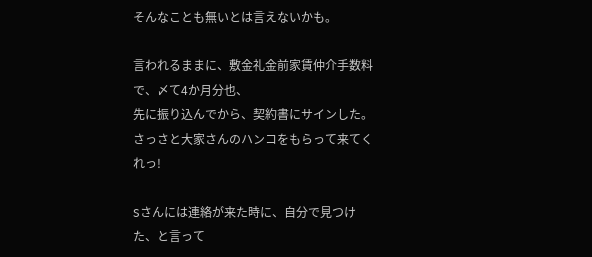そんなことも無いとは言えないかも。

言われるままに、敷金礼金前家賃仲介手数料で、〆て4か月分也、
先に振り込んでから、契約書にサインした。
さっさと大家さんのハンコをもらって来てくれっ!

Sさんには連絡が来た時に、自分で見つけた、と言って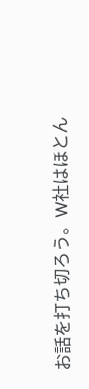お話を打ち切ろう。W社はほとん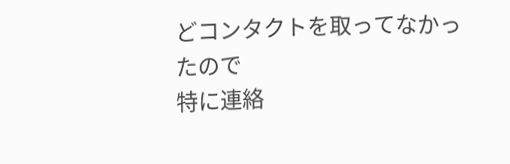どコンタクトを取ってなかったので
特に連絡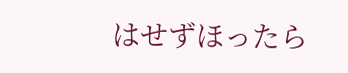はせずほったら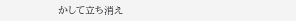かして立ち消え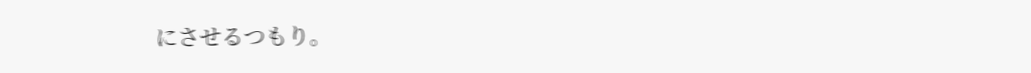にさせるつもり。